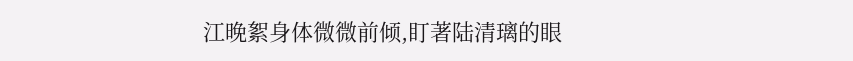江晚絮身体微微前倾,盯著陆清璃的眼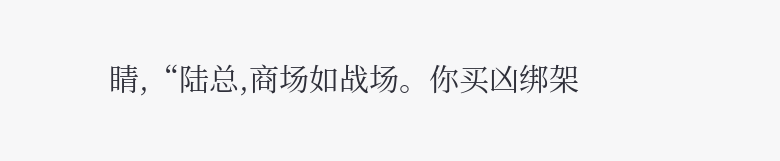睛,“陆总,商场如战场。你买凶绑架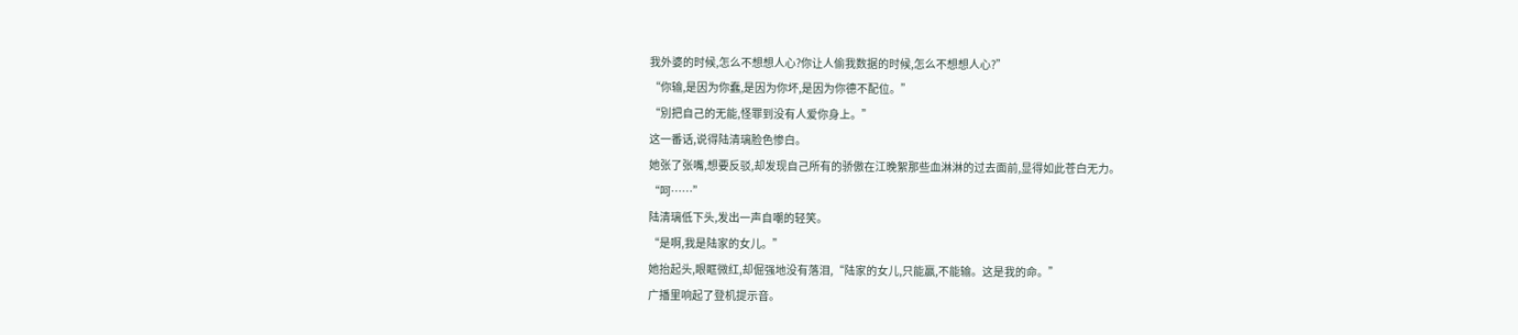我外婆的时候,怎么不想想人心?你让人偷我数据的时候,怎么不想想人心?”
“你输,是因为你蠢,是因为你坏,是因为你德不配位。”
“別把自己的无能,怪罪到没有人爱你身上。”
这一番话,说得陆清璃脸色惨白。
她张了张嘴,想要反驳,却发现自己所有的骄傲在江晚絮那些血淋淋的过去面前,显得如此苍白无力。
“呵……”
陆清璃低下头,发出一声自嘲的轻笑。
“是啊,我是陆家的女儿。”
她抬起头,眼眶微红,却倔强地没有落泪,“陆家的女儿,只能贏,不能输。这是我的命。”
广播里响起了登机提示音。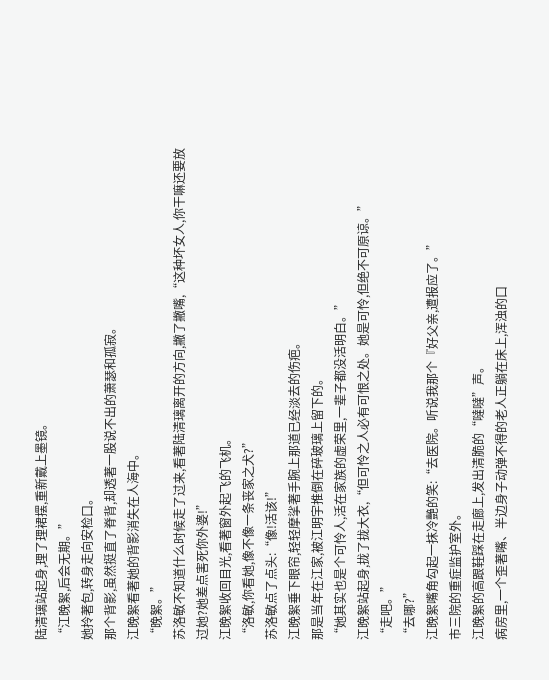陆清璃站起身,理了理裙摆,重新戴上墨镜。
“江晚絮,后会无期。”
她拎著包,转身走向安检口。
那个背影,虽然挺直了脊背,却透著一股说不出的萧瑟和孤寂。
江晚絮看著她的背影消失在人海中。
“晚絮。”
苏洛敏不知道什么时候走了过来,看著陆清璃离开的方向,撇了撇嘴,“这种坏女人,你干嘛还要放过她?她差点害死你外婆!”
江晚絮收回目光,看著窗外起飞的飞机。
“洛敏,你看她,像不像一条丧家之犬?”
苏洛敏点了点头:“像!活该!”
江晚絮垂下眼帘,轻轻摩挲著手腕上那道已经淡去的伤疤。
那是当年在江家,被江明宇推倒在碎玻璃上留下的。
“她其实也是个可怜人,活在家族的虚荣里,一辈子都没活明白。”
江晚絮站起身,拢了拢大衣,“但可怜之人必有可恨之处。她是可怜,但绝不可原谅。”
“走吧。”
“去哪?”
江晚絮嘴角勾起一抹冷艷的笑:“去医院。听说我那个『好父亲,遭报应了。”
市三院的重症监护室外。
江晚絮的高跟鞋踩在走廊上,发出清脆的“噠噠”声。
病房里,一个歪著嘴、半边身子动弹不得的老人正躺在床上,浑浊的口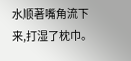水顺著嘴角流下来,打湿了枕巾。